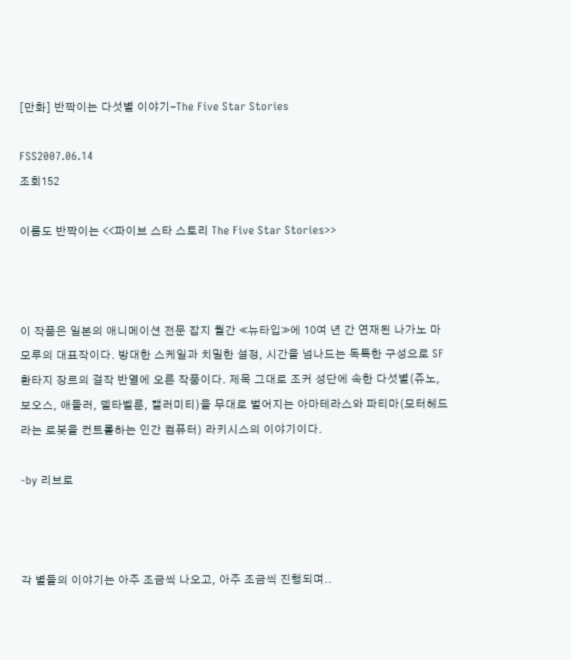[만화] 반짝이는 다섯별 이야기-The Five Star Stories

FSS2007.06.14
조회152

이름도 반짝이는 <<파이브 스타 스토리 The Five Star Stories>>



이 작품은 일본의 애니메이션 전문 잡지 월간 ≪뉴타입≫에 10여 년 간 연재된 나가노 마모루의 대표작이다. 방대한 스케일과 치밀한 설정, 시간을 넘나드는 독특한 구성으로 SF환타지 장르의 걸작 반열에 오른 작품이다. 제목 그대로 조커 성단에 속한 다섯별(쥬노, 보오스, 애들러, 델타벨룬, 캘러미티)을 무대로 벌어지는 아마테라스와 파티마(모터헤드라는 로봇을 컨트롤하는 인간 컴퓨터) 라키시스의 이야기이다.

-by 리브로



각 별들의 이야기는 아주 조금씩 나오고, 아주 조금씩 진행되며..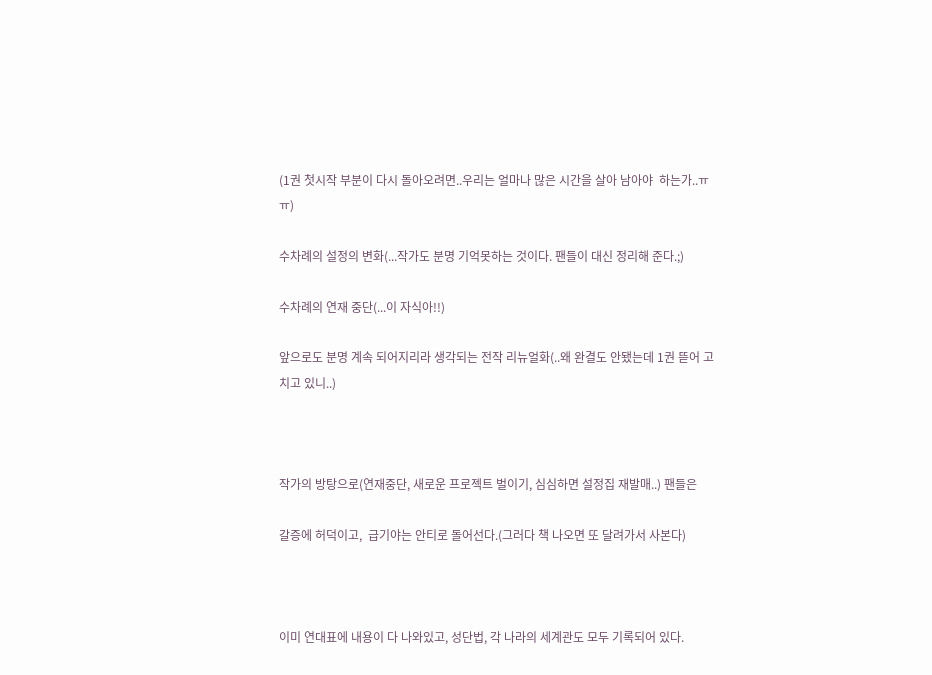(1권 첫시작 부분이 다시 돌아오려면..우리는 얼마나 많은 시간을 살아 남아야  하는가..ㅠㅠ)

수차례의 설정의 변화(...작가도 분명 기억못하는 것이다. 팬들이 대신 정리해 준다.;)

수차례의 연재 중단(...이 자식아!!)

앞으로도 분명 계속 되어지리라 생각되는 전작 리뉴얼화(..왜 완결도 안됐는데 1권 뜯어 고치고 있니..)



작가의 방탕으로(연재중단, 새로운 프로젝트 벌이기, 심심하면 설정집 재발매..) 팬들은

갈증에 허덕이고,  급기야는 안티로 돌어선다.(그러다 책 나오면 또 달려가서 사본다)



이미 연대표에 내용이 다 나와있고, 성단법, 각 나라의 세계관도 모두 기록되어 있다.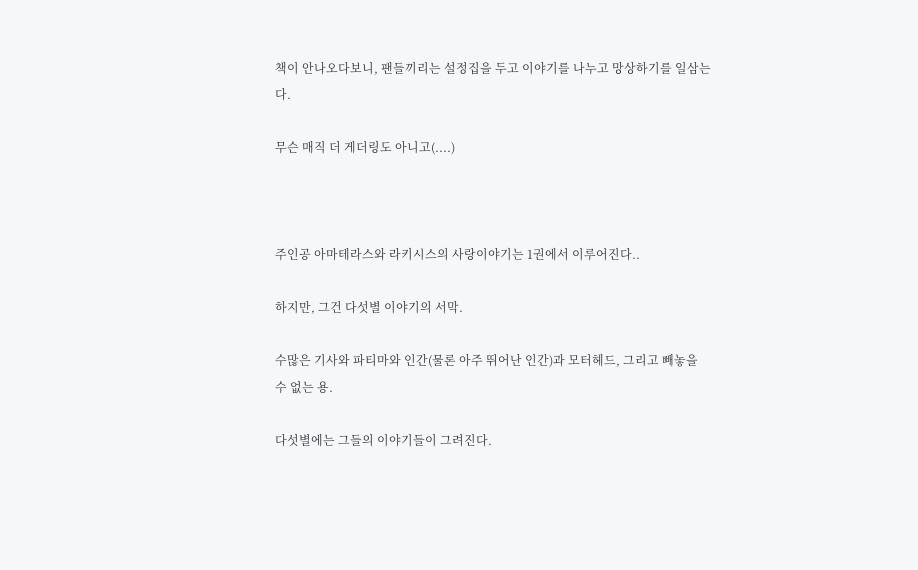책이 안나오다보니, 팬들끼리는 설정집을 두고 이야기를 나누고 망상하기를 일삼는다.

무슨 매직 더 게더링도 아니고(....)



주인공 아마테라스와 라키시스의 사랑이야기는 1권에서 이루어진다..

하지만, 그건 다섯별 이야기의 서막.

수많은 기사와 파티마와 인간(물론 아주 뛰어난 인간)과 모터헤드, 그리고 빼놓을 수 없는 용.

다섯별에는 그들의 이야기들이 그려진다.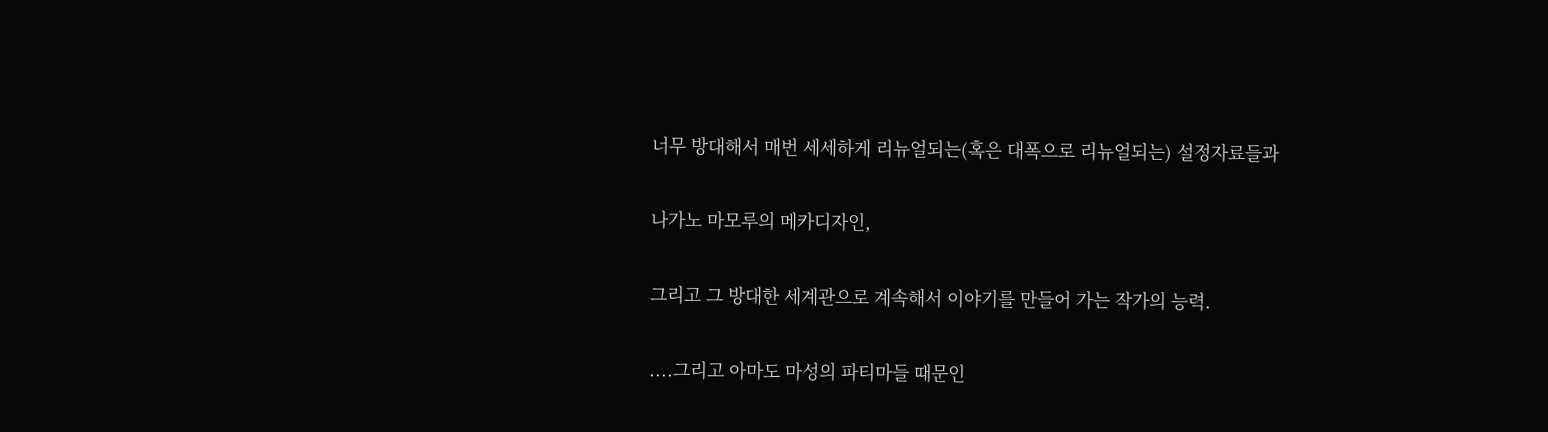너무 방대해서 매번 세세하게 리뉴얼되는(혹은 대폭으로 리뉴얼되는) 설정자료들과

나가노 마모루의 메카디자인,

그리고 그 방대한 세계관으로 계속해서 이야기를 만들어 가는 작가의 능력.

....그리고 아마도 마성의 파티마들 때문인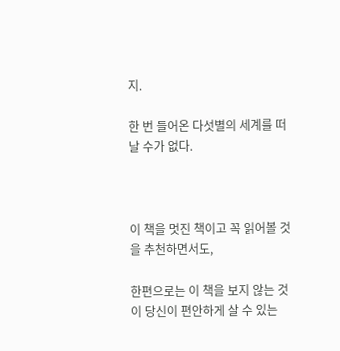지.

한 번 들어온 다섯별의 세계를 떠날 수가 없다.



이 책을 멋진 책이고 꼭 읽어볼 것을 추천하면서도,

한편으로는 이 책을 보지 않는 것이 당신이 편안하게 살 수 있는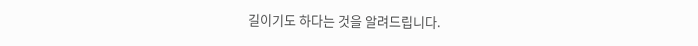길이기도 하다는 것을 알려드립니다.